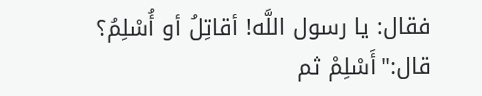فقال: يا رسول اللَّه! أقاتِلُ أو أُسْلِمُ؟ قال:"أَسْلِمْ ثم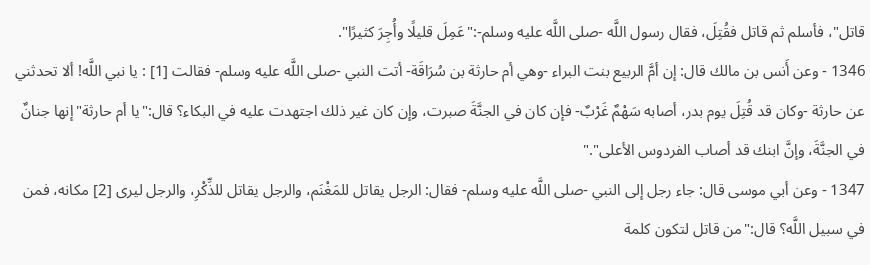قاتل"، فأسلم ثم قاتل فقُتِلَ، فقال رسول اللَّه -صلى اللَّه عليه وسلم-:"عَمِلَ قليلًا وأُجِرَ كثيرًا".
1346 - وعن أَنس بن مالك قال: إن أمَّ الربيع بنت البراء -وهي أم حارثة بن سُرَاقَة- أتت النبي -صلى اللَّه عليه وسلم- فقالت [1] : يا نبي اللَّه! ألا تحدثني عن حارثة -وكان قد قُتِلَ يوم بدر، أصابه سَهْمٌ غَرْبٌ- فإن كان في الجنَّةَ صبرت، وإن كان غير ذلك اجتهدت عليه في البكاء؟ قال:"يا أم حارثة"إنها جنانٌ في الجنَّةَ، وإنَّ ابنك قد أصاب الفردوس الأعلى"."
1347 - وعن أبي موسى قال: جاء رجل إلى النبي -صلى اللَّه عليه وسلم- فقال: الرجل يقاتل للمَغْنَم، والرجل يقاتل للذِّكْرِ، والرجل ليرى [2] مكانه، فمن في سبيل اللَّه؟ قال:"من قاتل لتكون كلمة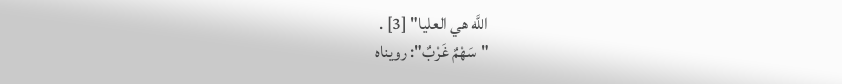اللَّه هي العليا" [3] .
"سَهْمٌ غَرْبٌ": رويناه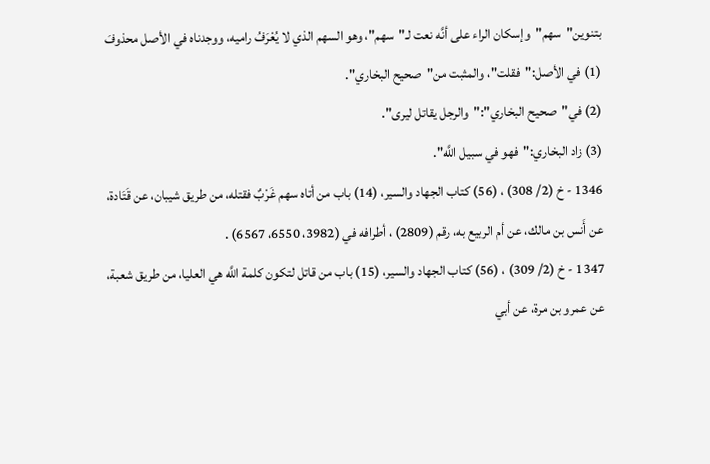بتنوين"سهم"وإسكان الراء على أنَّه نعت لـ"سهم"، وهو السهم الذي لا يُعْرَفُ راميه، ووجدناه في الأصل محذوفَ
(1) في الأصل:"فقلت"، والمثبت من"صحيح البخاري".
(2) في"صحيح البخاري":"والرجل يقاتل ليرى".
(3) زاد البخاري:"فهو في سبيل اللَّه".
1346 - خ (2/ 308) ، (56) كتاب الجهاد والسير، (14) باب من أتاه سهم غَرْبٌ فقتله، من طريق شيبان، عن قَتَادة، عن أَنس بن مالك، عن أم الربيع به، رقم (2809) ، أطرافه في (3982، 6550، 6567) .
1347 - خ (2/ 309) ، (56) كتاب الجهاد والسير، (15) باب من قاتل لتكون كلمة اللَّه هي العليا، من طريق شعبة، عن عمرو بن مرة، عن أبي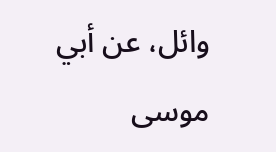وائل، عن أبي موسى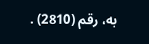به، رقم (2810) .